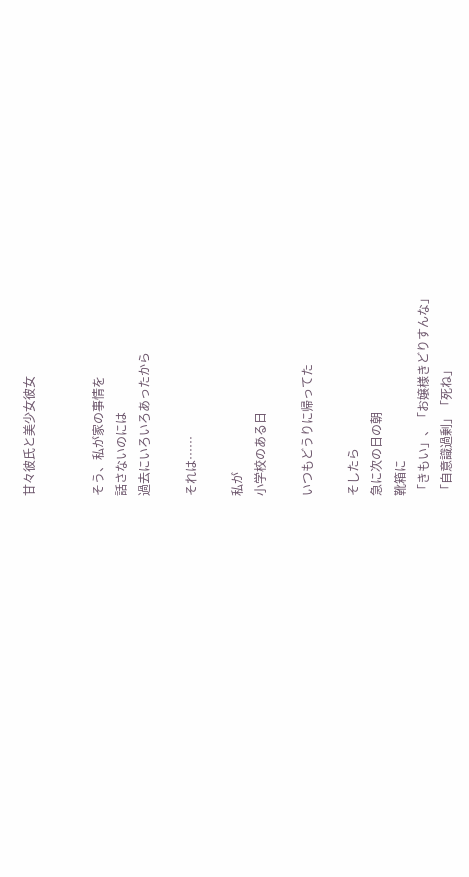甘々彼氏と美少女彼女


そう、私が家の事情を
話さないのには
過去にいろいろあったから

それは……

私が
小学校のある日

いつもどうりに帰ってた

そしたら
急に次の日の朝
靴箱に
「きもい」、「お嬢様きどりすんな」
「自意識過剰」「死ね」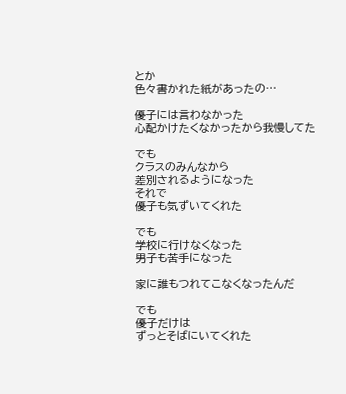とか
色々書かれた紙があったの…

優子には言わなかった
心配かけたくなかったから我慢してた

でも
クラスのみんなから
差別されるようになった
それで
優子も気ずいてくれた

でも
学校に行けなくなった
男子も苦手になった

家に誰もつれてこなくなったんだ

でも
優子だけは
ずっとそばにいてくれた